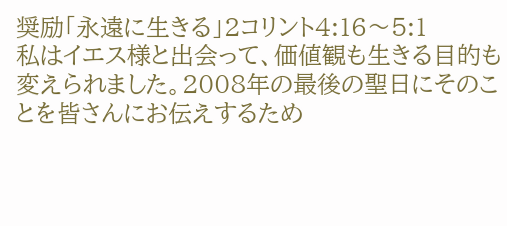奨励「永遠に生きる」2コリント4:16〜5:1
私はイエス様と出会って、価値観も生きる目的も変えられました。2008年の最後の聖日にそのことを皆さんにお伝えするため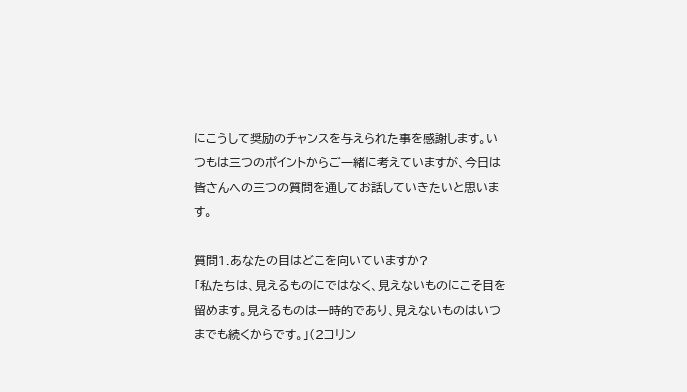にこうして奨励のチャンスを与えられた事を感謝します。いつもは三つのポイントからご一緒に考えていますが、今日は皆さんへの三つの質問を通してお話していきたいと思います。

質問1.あなたの目はどこを向いていますか?
「私たちは、見えるものにではなく、見えないものにこそ目を留めます。見えるものは一時的であり、見えないものはいつまでも続くからです。」(2コリン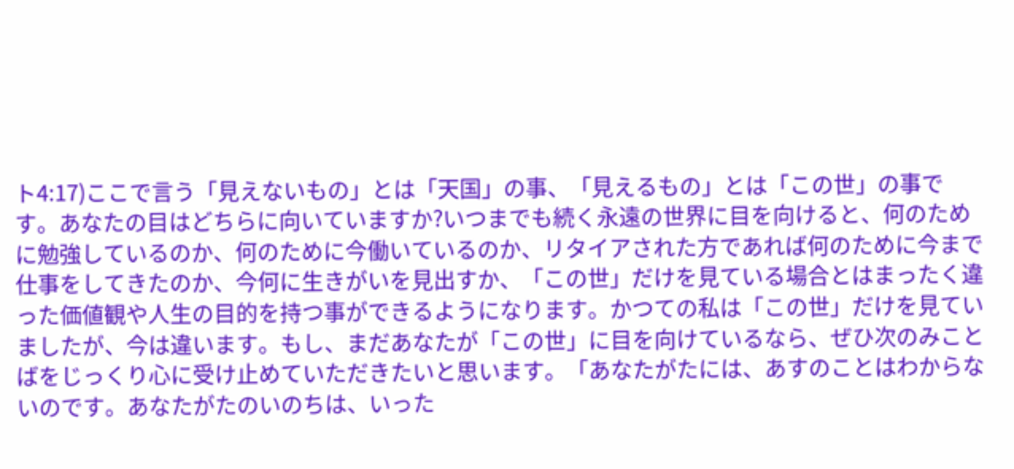ト4:17)ここで言う「見えないもの」とは「天国」の事、「見えるもの」とは「この世」の事です。あなたの目はどちらに向いていますか?いつまでも続く永遠の世界に目を向けると、何のために勉強しているのか、何のために今働いているのか、リタイアされた方であれば何のために今まで仕事をしてきたのか、今何に生きがいを見出すか、「この世」だけを見ている場合とはまったく違った価値観や人生の目的を持つ事ができるようになります。かつての私は「この世」だけを見ていましたが、今は違います。もし、まだあなたが「この世」に目を向けているなら、ぜひ次のみことばをじっくり心に受け止めていただきたいと思います。「あなたがたには、あすのことはわからないのです。あなたがたのいのちは、いった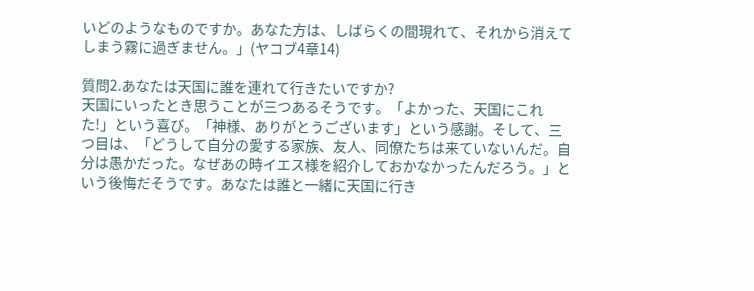いどのようなものですか。あなた方は、しばらくの間現れて、それから消えてしまう霧に過ぎません。」(ヤコブ4章14)

質問2.あなたは天国に誰を連れて行きたいですか?
天国にいったとき思うことが三つあるそうです。「よかった、天国にこれた!」という喜び。「神様、ありがとうございます」という感謝。そして、三つ目は、「どうして自分の愛する家族、友人、同僚たちは来ていないんだ。自分は愚かだった。なぜあの時イエス様を紹介しておかなかったんだろう。」という後悔だそうです。あなたは誰と一緒に天国に行き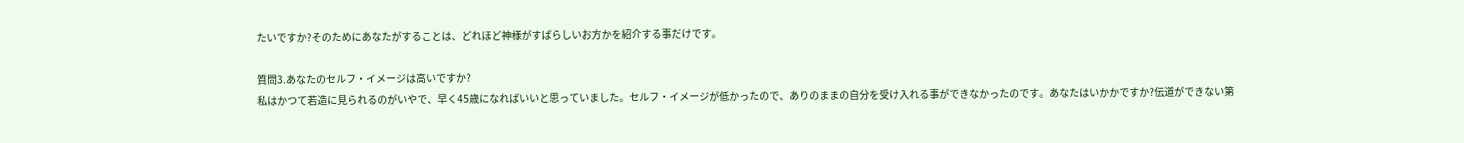たいですか?そのためにあなたがすることは、どれほど神様がすばらしいお方かを紹介する事だけです。

質問3.あなたのセルフ・イメージは高いですか?
私はかつて若造に見られるのがいやで、早く45歳になればいいと思っていました。セルフ・イメージが低かったので、ありのままの自分を受け入れる事ができなかったのです。あなたはいかかですか?伝道ができない第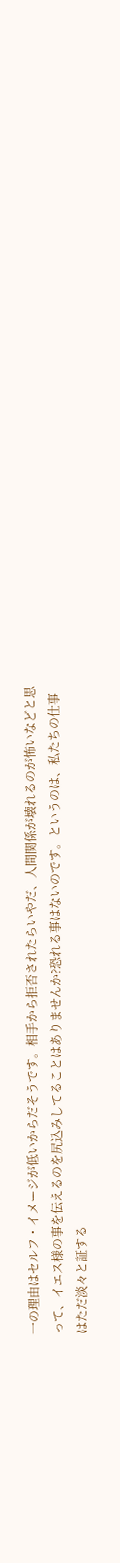一の理由はセルフ・イメージが低いからだそうです。相手から拒否されたらいやだ、人間関係が壊れるのが怖いなどと思って、イエス様の事を伝えるのを尻込みしてることはありませんか?恐れる事はないのです。というのは、私たちの仕事はただ淡々と証する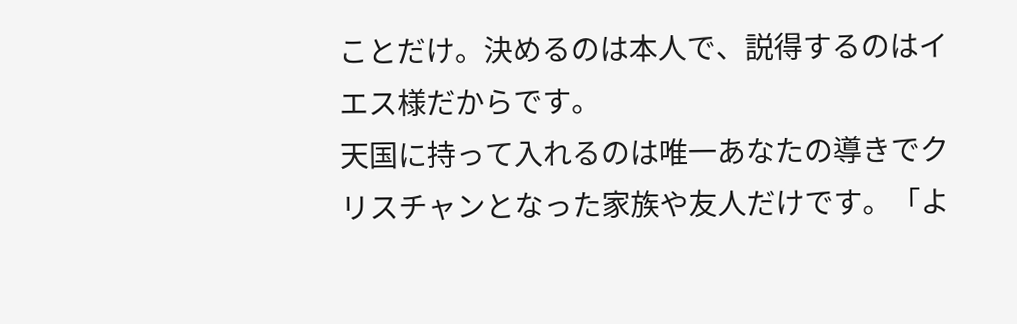ことだけ。決めるのは本人で、説得するのはイエス様だからです。
天国に持って入れるのは唯一あなたの導きでクリスチャンとなった家族や友人だけです。「よ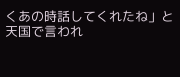くあの時話してくれたね」と天国で言われ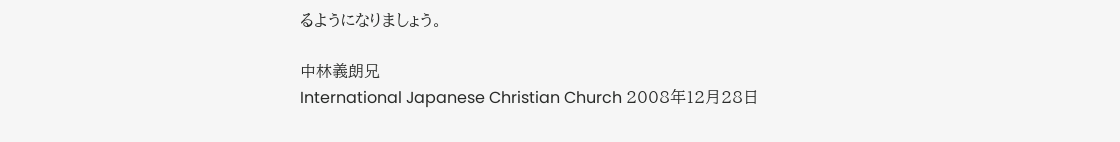るようになりましょう。

中林義朗兄
International Japanese Christian Church 2008年12月28日